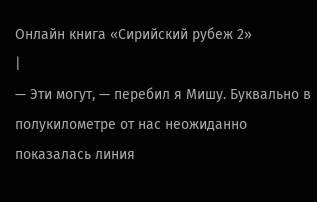Онлайн книга «Сирийский рубеж 2»
|
— Эти могут, — перебил я Мишу. Буквально в полукилометре от нас неожиданно показалась линия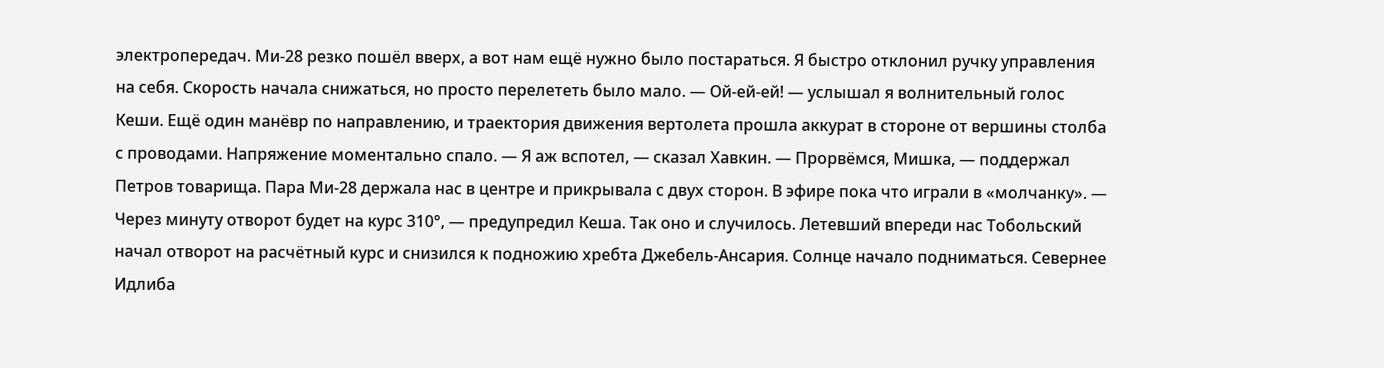электропередач. Ми-28 резко пошёл вверх, а вот нам ещё нужно было постараться. Я быстро отклонил ручку управления на себя. Скорость начала снижаться, но просто перелететь было мало. — Ой-ей-ей! — услышал я волнительный голос Кеши. Ещё один манёвр по направлению, и траектория движения вертолета прошла аккурат в стороне от вершины столба с проводами. Напряжение моментально спало. — Я аж вспотел, — сказал Хавкин. — Прорвёмся, Мишка, — поддержал Петров товарища. Пара Ми-28 держала нас в центре и прикрывала с двух сторон. В эфире пока что играли в «молчанку». — Через минуту отворот будет на курс 310°, — предупредил Кеша. Так оно и случилось. Летевший впереди нас Тобольский начал отворот на расчётный курс и снизился к подножию хребта Джебель-Ансария. Солнце начало подниматься. Севернее Идлиба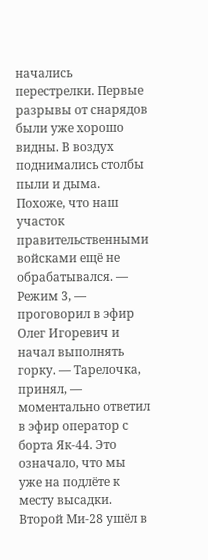начались перестрелки. Первые разрывы от снарядов были уже хорошо видны. В воздух поднимались столбы пыли и дыма. Похоже, что наш участок правительственными войсками ещё не обрабатывался. — Режим 3, — проговорил в эфир Олег Игоревич и начал выполнять горку. — Тарелочка, принял, — моментально ответил в эфир оператор с борта Як-44. Это означало, что мы уже на подлёте к месту высадки. Второй Ми-28 ушёл в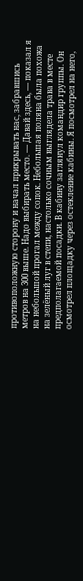противоположную сторону и начал прикрывать нас, забравшись метров на 300 выше. Надо выбирать место. — Давай здесь, — показал я на небольшой прогал между сопок. Небольшая поляна была похожа на зелёный луг в степи, настолько сочным выглядела трава в месте предполагаемой посадки. В кабину заглянул командир группы. Он осмотрел площадку через остекление кабины. Я посмотрел на него,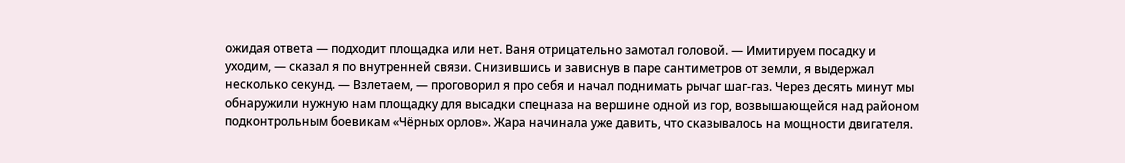ожидая ответа — подходит площадка или нет. Ваня отрицательно замотал головой. — Имитируем посадку и уходим, — сказал я по внутренней связи. Снизившись и зависнув в паре сантиметров от земли, я выдержал несколько секунд. — Взлетаем, — проговорил я про себя и начал поднимать рычаг шаг-газ. Через десять минут мы обнаружили нужную нам площадку для высадки спецназа на вершине одной из гор, возвышающейся над районом подконтрольным боевикам «Чёрных орлов». Жара начинала уже давить, что сказывалось на мощности двигателя.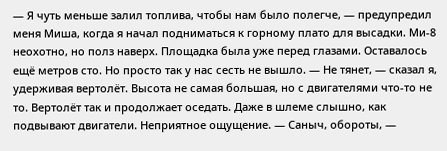— Я чуть меньше залил топлива, чтобы нам было полегче, — предупредил меня Миша, когда я начал подниматься к горному плато для высадки. Ми-8 неохотно, но полз наверх. Площадка была уже перед глазами. Оставалось ещё метров сто. Но просто так у нас сесть не вышло. — Не тянет, — сказал я, удерживая вертолёт. Высота не самая большая, но с двигателями что-то не то. Вертолёт так и продолжает оседать. Даже в шлеме слышно, как подвывают двигатели. Неприятное ощущение. — Саныч, обороты, —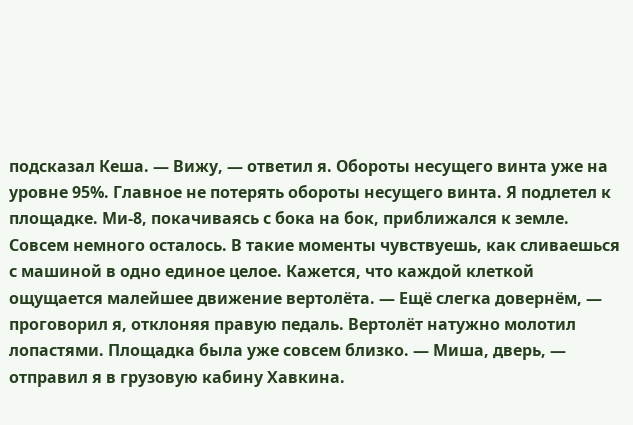подсказал Кеша. — Вижу, — ответил я. Обороты несущего винта уже на уровне 95%. Главное не потерять обороты несущего винта. Я подлетел к площадке. Ми-8, покачиваясь с бока на бок, приближался к земле. Совсем немного осталось. В такие моменты чувствуешь, как сливаешься с машиной в одно единое целое. Кажется, что каждой клеткой ощущается малейшее движение вертолёта. — Ещё слегка довернём, — проговорил я, отклоняя правую педаль. Вертолёт натужно молотил лопастями. Площадка была уже совсем близко. — Миша, дверь, — отправил я в грузовую кабину Хавкина.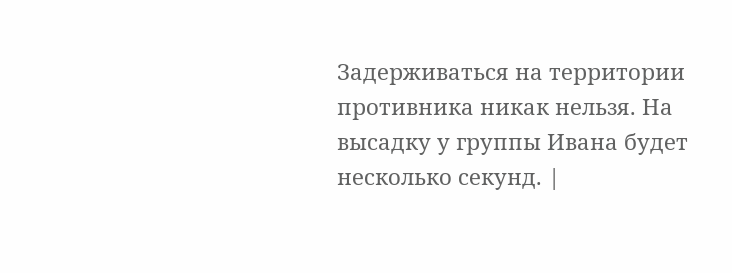Задерживаться на территории противника никак нельзя. На высадку у группы Ивана будет несколько секунд. |